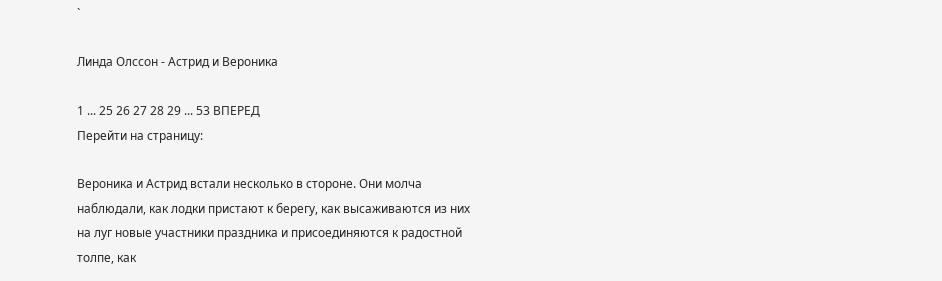`

Линда Олссон - Астрид и Вероника

1 ... 25 26 27 28 29 ... 53 ВПЕРЕД
Перейти на страницу:

Вероника и Астрид встали несколько в стороне. Они молча наблюдали, как лодки пристают к берегу, как высаживаются из них на луг новые участники праздника и присоединяются к радостной толпе, как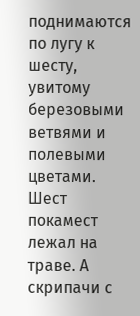поднимаются по лугу к шесту, увитому березовыми ветвями и полевыми цветами. Шест покамест лежал на траве. А скрипачи с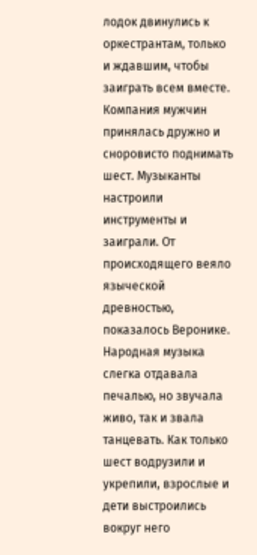лодок двинулись к оркестрантам, только и ждавшим, чтобы заиграть всем вместе. Компания мужчин принялась дружно и сноровисто поднимать шест. Музыканты настроили инструменты и заиграли. От происходящего веяло языческой древностью, показалось Веронике. Народная музыка слегка отдавала печалью, но звучала живо, так и звала танцевать. Как только шест водрузили и укрепили, взрослые и дети выстроились вокруг него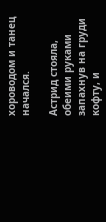хороводом и танец начался.

Астрид стояла, обеими руками запахнув на груди кофту, и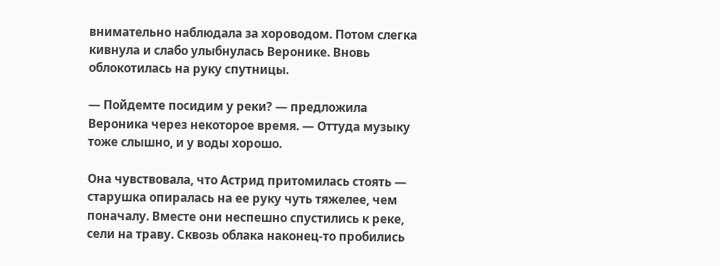внимательно наблюдала за хороводом. Потом слегка кивнула и слабо улыбнулась Веронике. Вновь облокотилась на руку спутницы.

— Пойдемте посидим у реки? — предложила Вероника через некоторое время. — Оттуда музыку тоже слышно, и у воды хорошо.

Она чувствовала, что Астрид притомилась стоять — старушка опиралась на ее руку чуть тяжелее, чем поначалу. Вместе они неспешно спустились к реке, сели на траву. Сквозь облака наконец-то пробились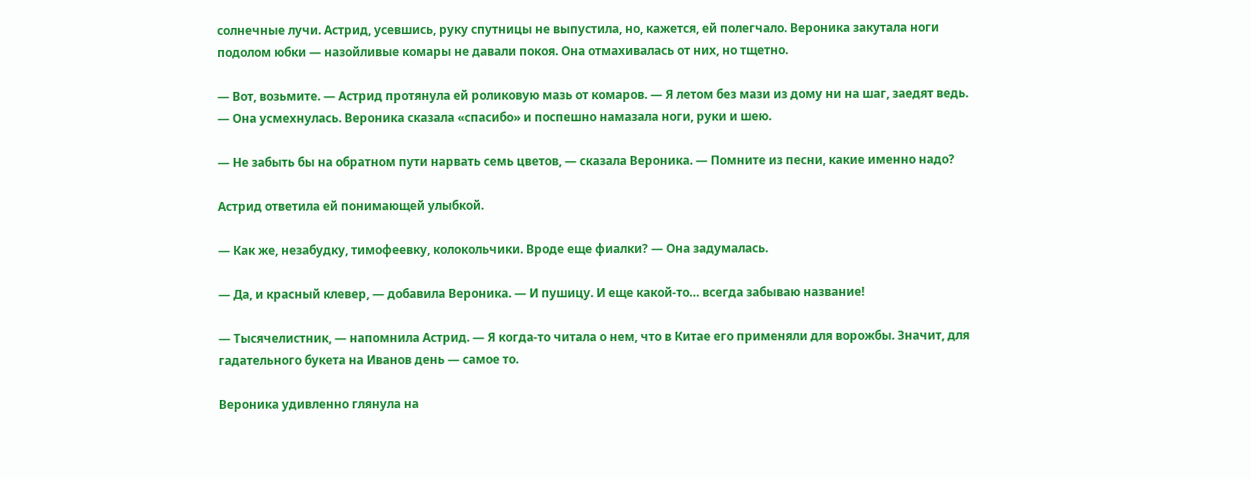солнечные лучи. Астрид, усевшись, руку спутницы не выпустила, но, кажется, ей полегчало. Вероника закутала ноги подолом юбки — назойливые комары не давали покоя. Она отмахивалась от них, но тщетно.

— Вот, возьмите. — Астрид протянула ей роликовую мазь от комаров. — Я летом без мази из дому ни на шаг, заедят ведь. — Она усмехнулась. Вероника сказала «спасибо» и поспешно намазала ноги, руки и шею.

— Не забыть бы на обратном пути нарвать семь цветов, — сказала Вероника. — Помните из песни, какие именно надо?

Астрид ответила ей понимающей улыбкой.

— Как же, незабудку, тимофеевку, колокольчики. Вроде еще фиалки? — Она задумалась.

— Да, и красный клевер, — добавила Вероника. — И пушицу. И еще какой-то… всегда забываю название!

— Тысячелистник, — напомнила Астрид. — Я когда-то читала о нем, что в Китае его применяли для ворожбы. Значит, для гадательного букета на Иванов день — самое то.

Вероника удивленно глянула на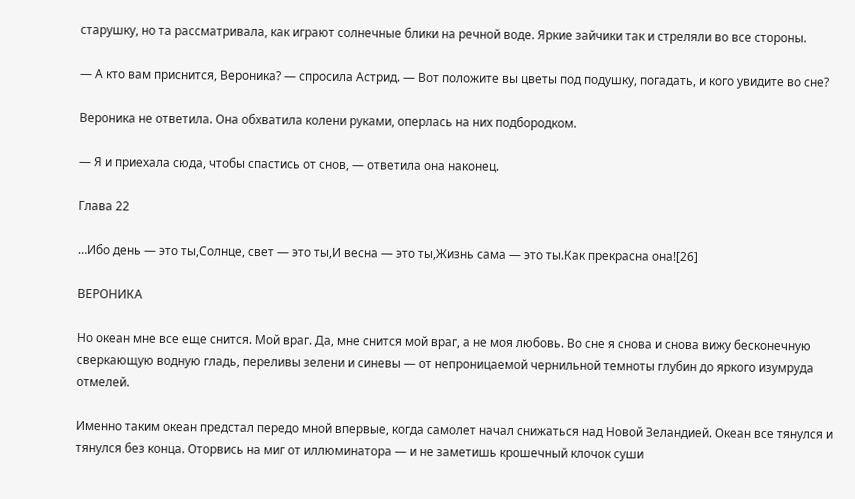старушку, но та рассматривала, как играют солнечные блики на речной воде. Яркие зайчики так и стреляли во все стороны.

— А кто вам приснится, Вероника? — спросила Астрид. — Вот положите вы цветы под подушку, погадать, и кого увидите во сне?

Вероника не ответила. Она обхватила колени руками, оперлась на них подбородком.

— Я и приехала сюда, чтобы спастись от снов, — ответила она наконец.

Глава 22

…Ибо день — это ты,Солнце, свет — это ты,И весна — это ты,Жизнь сама — это ты.Как прекрасна она![26]

ВЕРОНИКА

Но океан мне все еще снится. Мой враг. Да, мне снится мой враг, а не моя любовь. Во сне я снова и снова вижу бесконечную сверкающую водную гладь, переливы зелени и синевы — от непроницаемой чернильной темноты глубин до яркого изумруда отмелей.

Именно таким океан предстал передо мной впервые, когда самолет начал снижаться над Новой Зеландией. Океан все тянулся и тянулся без конца. Оторвись на миг от иллюминатора — и не заметишь крошечный клочок суши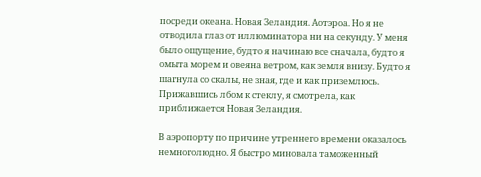посреди океана. Новая Зеландия. Аотэроа. Но я не отводила глаз от иллюминатора ни на секунду. У меня было ощущение, будто я начинаю все сначала, будто я омыта морем и овеяна ветром, как земля внизу. Будто я шагнула со скалы, не зная, где и как приземлюсь. Прижавшись лбом к стеклу, я смотрела, как приближается Новая Зеландия.

В аэропорту по причине утреннего времени оказалось немноголюдно. Я быстро миновала таможенный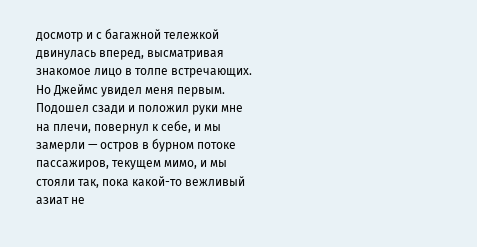досмотр и с багажной тележкой двинулась вперед, высматривая знакомое лицо в толпе встречающих. Но Джеймс увидел меня первым. Подошел сзади и положил руки мне на плечи, повернул к себе, и мы замерли — остров в бурном потоке пассажиров, текущем мимо, и мы стояли так, пока какой-то вежливый азиат не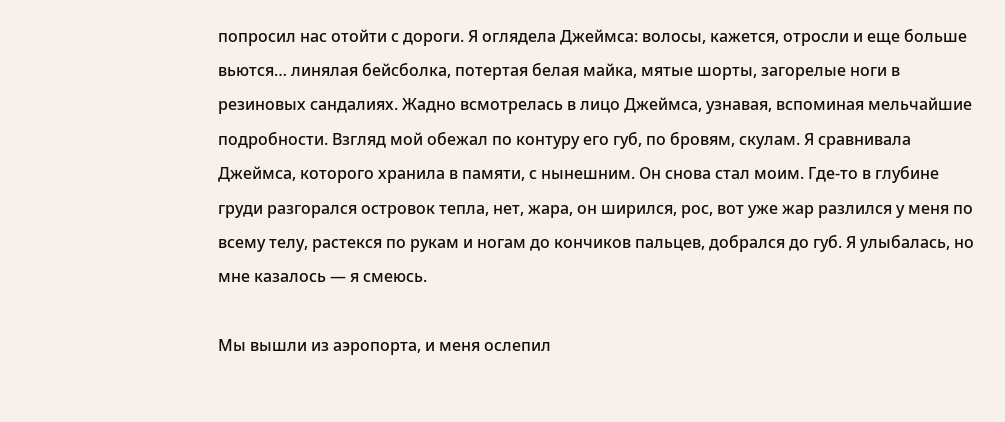попросил нас отойти с дороги. Я оглядела Джеймса: волосы, кажется, отросли и еще больше вьются… линялая бейсболка, потертая белая майка, мятые шорты, загорелые ноги в резиновых сандалиях. Жадно всмотрелась в лицо Джеймса, узнавая, вспоминая мельчайшие подробности. Взгляд мой обежал по контуру его губ, по бровям, скулам. Я сравнивала Джеймса, которого хранила в памяти, с нынешним. Он снова стал моим. Где-то в глубине груди разгорался островок тепла, нет, жара, он ширился, рос, вот уже жар разлился у меня по всему телу, растекся по рукам и ногам до кончиков пальцев, добрался до губ. Я улыбалась, но мне казалось — я смеюсь.

Мы вышли из аэропорта, и меня ослепил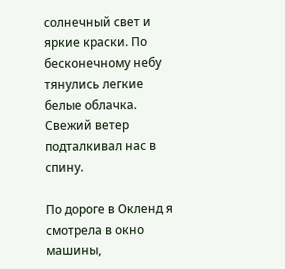солнечный свет и яркие краски. По бесконечному небу тянулись легкие белые облачка. Свежий ветер подталкивал нас в спину.

По дороге в Окленд я смотрела в окно машины,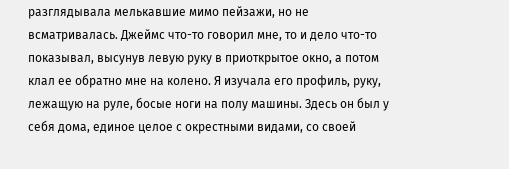разглядывала мелькавшие мимо пейзажи, но не всматривалась. Джеймс что-то говорил мне, то и дело что-то показывал, высунув левую руку в приоткрытое окно, а потом клал ее обратно мне на колено. Я изучала его профиль, руку, лежащую на руле, босые ноги на полу машины. Здесь он был у себя дома, единое целое с окрестными видами, со своей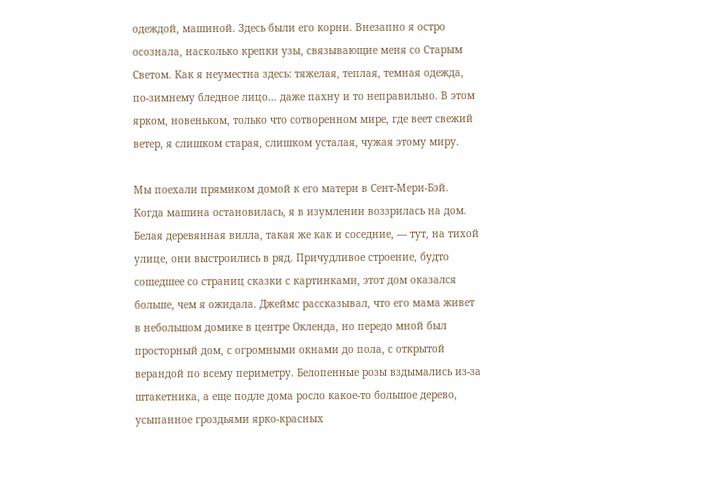одеждой, машиной. Здесь были его корни. Внезапно я остро осознала, насколько крепки узы, связывающие меня со Старым Светом. Как я неуместна здесь: тяжелая, теплая, темная одежда, по-зимнему бледное лицо… даже пахну и то неправильно. В этом ярком, новеньком, только что сотворенном мире, где веет свежий ветер, я слишком старая, слишком усталая, чужая этому миру.

Мы поехали прямиком домой к его матери в Сент-Мери-Бэй. Когда машина остановилась, я в изумлении воззрилась на дом. Белая деревянная вилла, такая же как и соседние, — тут, на тихой улице, они выстроились в ряд. Причудливое строение, будто сошедшее со страниц сказки с картинками, этот дом оказался больше, чем я ожидала. Джеймс рассказывал, что его мама живет в небольшом домике в центре Окленда, но передо мной был просторный дом, с огромными окнами до пола, с открытой верандой по всему периметру. Белопенные розы вздымались из-за штакетника, а еще подле дома росло какое-то большое дерево, усыпанное гроздьями ярко-красных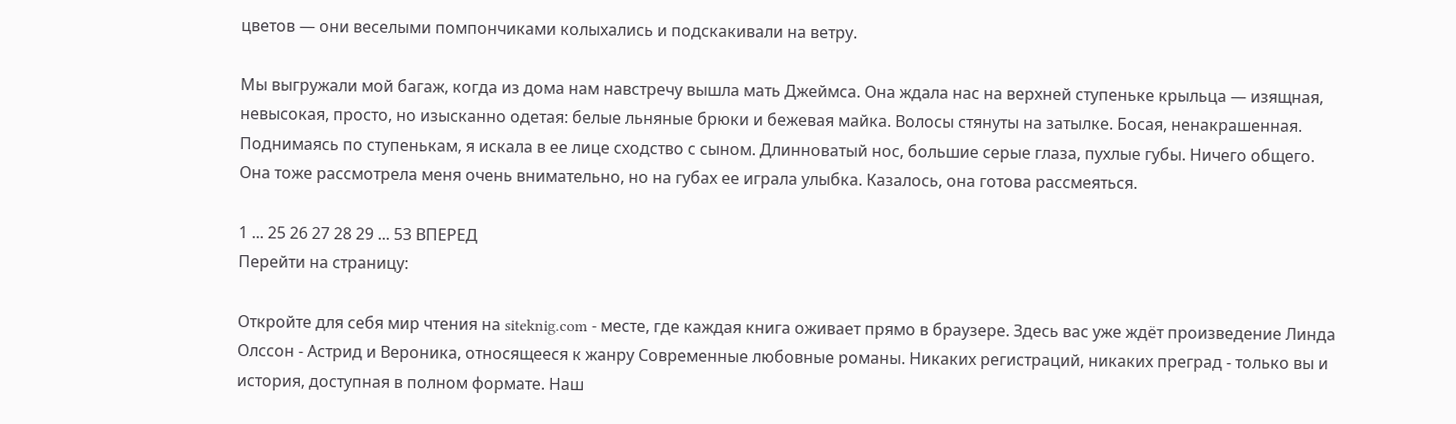цветов — они веселыми помпончиками колыхались и подскакивали на ветру.

Мы выгружали мой багаж, когда из дома нам навстречу вышла мать Джеймса. Она ждала нас на верхней ступеньке крыльца — изящная, невысокая, просто, но изысканно одетая: белые льняные брюки и бежевая майка. Волосы стянуты на затылке. Босая, ненакрашенная. Поднимаясь по ступенькам, я искала в ее лице сходство с сыном. Длинноватый нос, большие серые глаза, пухлые губы. Ничего общего. Она тоже рассмотрела меня очень внимательно, но на губах ее играла улыбка. Казалось, она готова рассмеяться.

1 ... 25 26 27 28 29 ... 53 ВПЕРЕД
Перейти на страницу:

Откройте для себя мир чтения на siteknig.com - месте, где каждая книга оживает прямо в браузере. Здесь вас уже ждёт произведение Линда Олссон - Астрид и Вероника, относящееся к жанру Современные любовные романы. Никаких регистраций, никаких преград - только вы и история, доступная в полном формате. Наш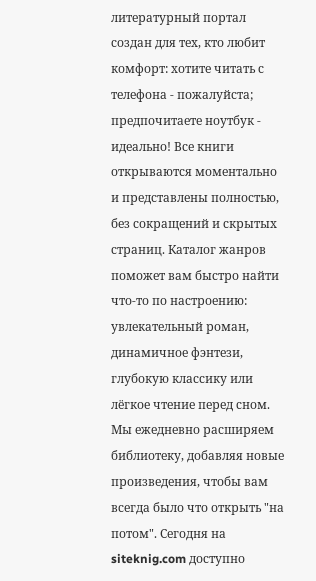литературный портал создан для тех, кто любит комфорт: хотите читать с телефона - пожалуйста; предпочитаете ноутбук - идеально! Все книги открываются моментально и представлены полностью, без сокращений и скрытых страниц. Каталог жанров поможет вам быстро найти что-то по настроению: увлекательный роман, динамичное фэнтези, глубокую классику или лёгкое чтение перед сном. Мы ежедневно расширяем библиотеку, добавляя новые произведения, чтобы вам всегда было что открыть "на потом". Сегодня на siteknig.com доступно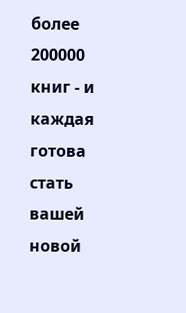более 200000 книг - и каждая готова стать вашей новой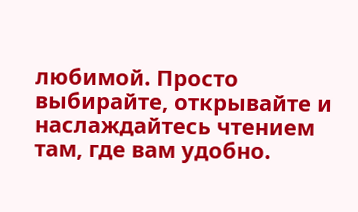любимой. Просто выбирайте, открывайте и наслаждайтесь чтением там, где вам удобно.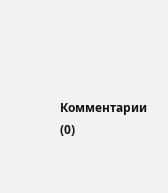Комментарии (0)